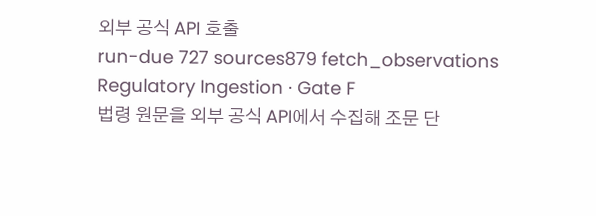외부 공식 API 호출
run-due 727 sources879 fetch_observations
Regulatory Ingestion · Gate F
법령 원문을 외부 공식 API에서 수집해 조문 단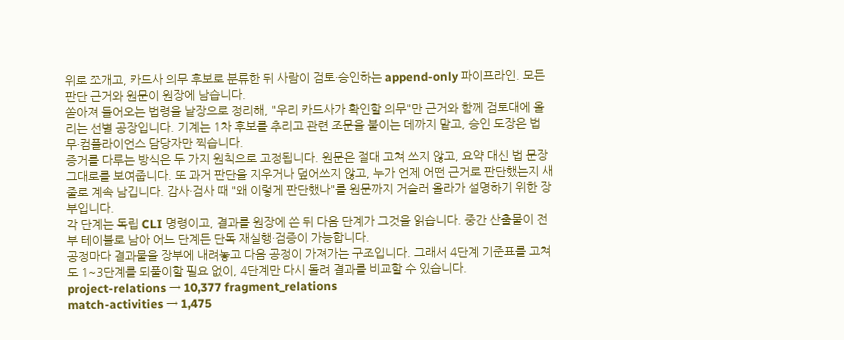위로 쪼개고, 카드사 의무 후보로 분류한 뒤 사람이 검토·승인하는 append-only 파이프라인. 모든 판단 근거와 원문이 원장에 남습니다.
쏟아져 들어오는 법령을 낱장으로 정리해, "우리 카드사가 확인할 의무"만 근거와 함께 검토대에 올리는 선별 공장입니다. 기계는 1차 후보를 추리고 관련 조문을 붙이는 데까지 맡고, 승인 도장은 법무·컴플라이언스 담당자만 찍습니다.
증거를 다루는 방식은 두 가지 원칙으로 고정됩니다. 원문은 절대 고쳐 쓰지 않고, 요약 대신 법 문장 그대로를 보여줍니다. 또 과거 판단을 지우거나 덮어쓰지 않고, 누가 언제 어떤 근거로 판단했는지 새 줄로 계속 남깁니다. 감사·검사 때 "왜 이렇게 판단했나"를 원문까지 거슬러 올라가 설명하기 위한 장부입니다.
각 단계는 독립 CLI 명령이고, 결과를 원장에 쓴 뒤 다음 단계가 그것을 읽습니다. 중간 산출물이 전부 테이블로 남아 어느 단계든 단독 재실행·검증이 가능합니다.
공정마다 결과물을 장부에 내려놓고 다음 공정이 가져가는 구조입니다. 그래서 4단계 기준표를 고쳐도 1~3단계를 되풀이할 필요 없이, 4단계만 다시 돌려 결과를 비교할 수 있습니다.
project-relations → 10,377 fragment_relations
match-activities → 1,475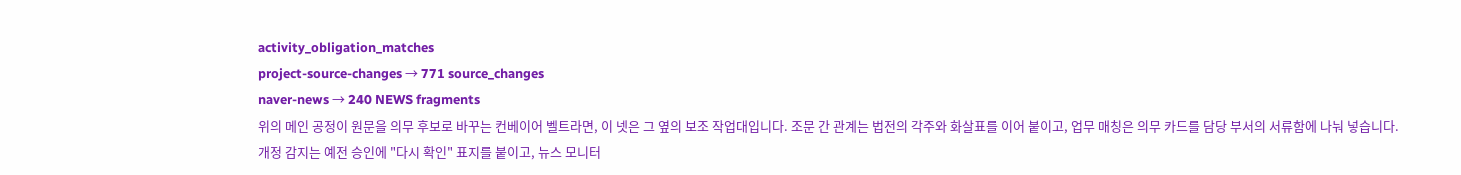activity_obligation_matches
project-source-changes → 771 source_changes
naver-news → 240 NEWS fragments
위의 메인 공정이 원문을 의무 후보로 바꾸는 컨베이어 벨트라면, 이 넷은 그 옆의 보조 작업대입니다. 조문 간 관계는 법전의 각주와 화살표를 이어 붙이고, 업무 매칭은 의무 카드를 담당 부서의 서류함에 나눠 넣습니다. 개정 감지는 예전 승인에 "다시 확인" 표지를 붙이고, 뉴스 모니터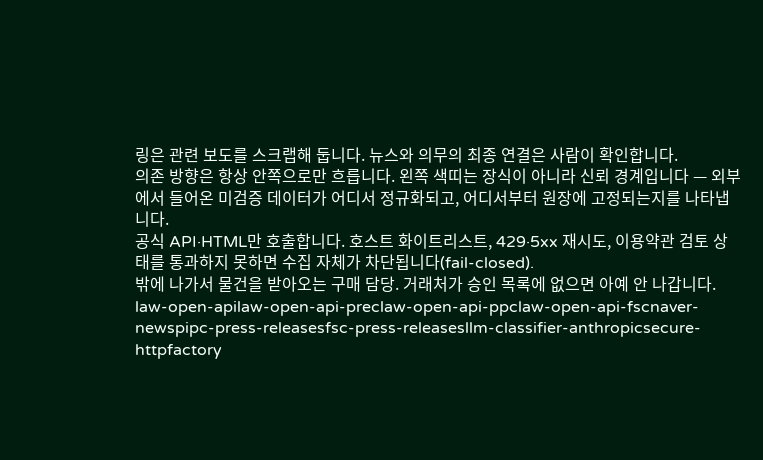링은 관련 보도를 스크랩해 둡니다. 뉴스와 의무의 최종 연결은 사람이 확인합니다.
의존 방향은 항상 안쪽으로만 흐릅니다. 왼쪽 색띠는 장식이 아니라 신뢰 경계입니다 — 외부에서 들어온 미검증 데이터가 어디서 정규화되고, 어디서부터 원장에 고정되는지를 나타냅니다.
공식 API·HTML만 호출합니다. 호스트 화이트리스트, 429·5xx 재시도, 이용약관 검토 상태를 통과하지 못하면 수집 자체가 차단됩니다(fail-closed).
밖에 나가서 물건을 받아오는 구매 담당. 거래처가 승인 목록에 없으면 아예 안 나갑니다.
law-open-apilaw-open-api-preclaw-open-api-ppclaw-open-api-fscnaver-newspipc-press-releasesfsc-press-releasesllm-classifier-anthropicsecure-httpfactory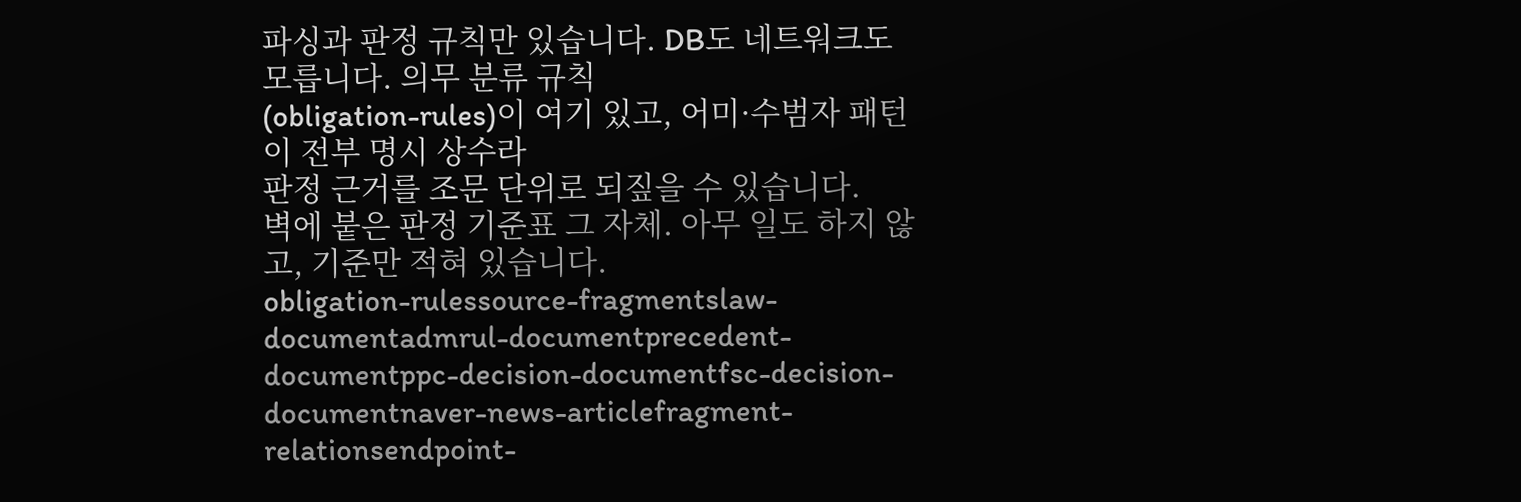파싱과 판정 규칙만 있습니다. DB도 네트워크도 모릅니다. 의무 분류 규칙
(obligation-rules)이 여기 있고, 어미·수범자 패턴이 전부 명시 상수라
판정 근거를 조문 단위로 되짚을 수 있습니다.
벽에 붙은 판정 기준표 그 자체. 아무 일도 하지 않고, 기준만 적혀 있습니다.
obligation-rulessource-fragmentslaw-documentadmrul-documentprecedent-documentppc-decision-documentfsc-decision-documentnaver-news-articlefragment-relationsendpoint-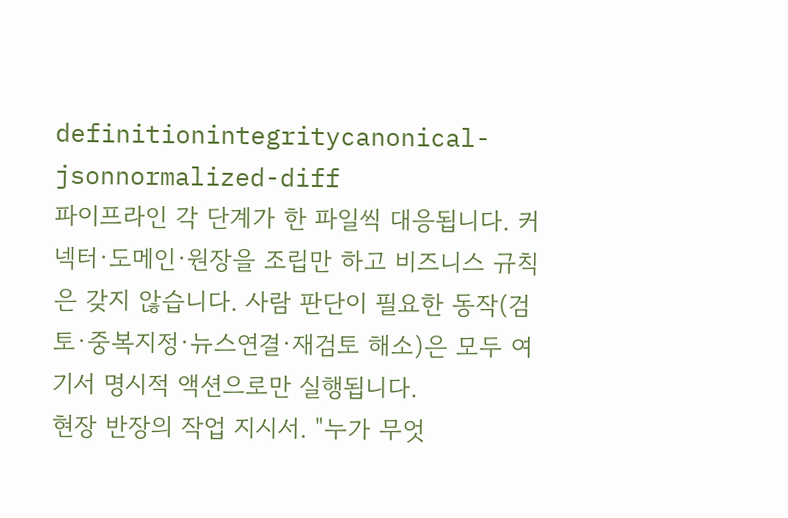definitionintegritycanonical-jsonnormalized-diff
파이프라인 각 단계가 한 파일씩 대응됩니다. 커넥터·도메인·원장을 조립만 하고 비즈니스 규칙은 갖지 않습니다. 사람 판단이 필요한 동작(검토·중복지정·뉴스연결·재검토 해소)은 모두 여기서 명시적 액션으로만 실행됩니다.
현장 반장의 작업 지시서. "누가 무엇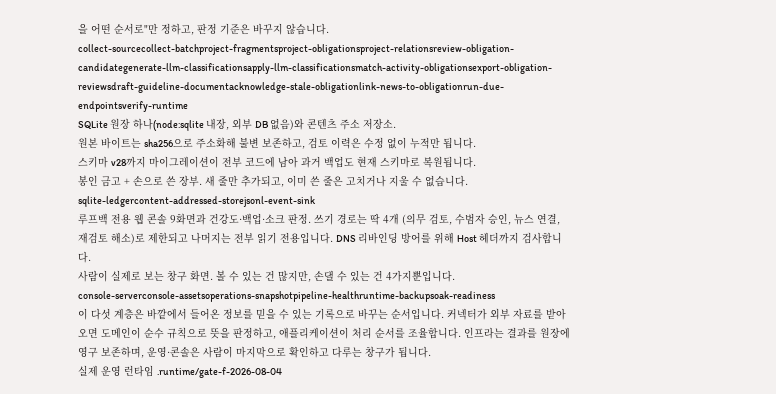을 어떤 순서로"만 정하고, 판정 기준은 바꾸지 않습니다.
collect-sourcecollect-batchproject-fragmentsproject-obligationsproject-relationsreview-obligation-candidategenerate-llm-classificationsapply-llm-classificationsmatch-activity-obligationsexport-obligation-reviewsdraft-guideline-documentacknowledge-stale-obligationlink-news-to-obligationrun-due-endpointsverify-runtime
SQLite 원장 하나(node:sqlite 내장, 외부 DB 없음)와 콘텐츠 주소 저장소.
원본 바이트는 sha256으로 주소화해 불변 보존하고, 검토 이력은 수정 없이 누적만 됩니다.
스키마 v28까지 마이그레이션이 전부 코드에 남아 과거 백업도 현재 스키마로 복원됩니다.
봉인 금고 + 손으로 쓴 장부. 새 줄만 추가되고, 이미 쓴 줄은 고치거나 지울 수 없습니다.
sqlite-ledgercontent-addressed-storejsonl-event-sink
루프백 전용 웹 콘솔 9화면과 건강도·백업·소크 판정. 쓰기 경로는 딱 4개 (의무 검토, 수범자 승인, 뉴스 연결, 재검토 해소)로 제한되고 나머지는 전부 읽기 전용입니다. DNS 리바인딩 방어를 위해 Host 헤더까지 검사합니다.
사람이 실제로 보는 창구 화면. 볼 수 있는 건 많지만, 손댈 수 있는 건 4가지뿐입니다.
console-serverconsole-assetsoperations-snapshotpipeline-healthruntime-backupsoak-readiness
이 다섯 계층은 바깥에서 들어온 정보를 믿을 수 있는 기록으로 바꾸는 순서입니다. 커넥터가 외부 자료를 받아오면 도메인이 순수 규칙으로 뜻을 판정하고, 애플리케이션이 처리 순서를 조율합니다. 인프라는 결과를 원장에 영구 보존하며, 운영·콘솔은 사람이 마지막으로 확인하고 다루는 창구가 됩니다.
실제 운영 런타임 .runtime/gate-f-2026-08-04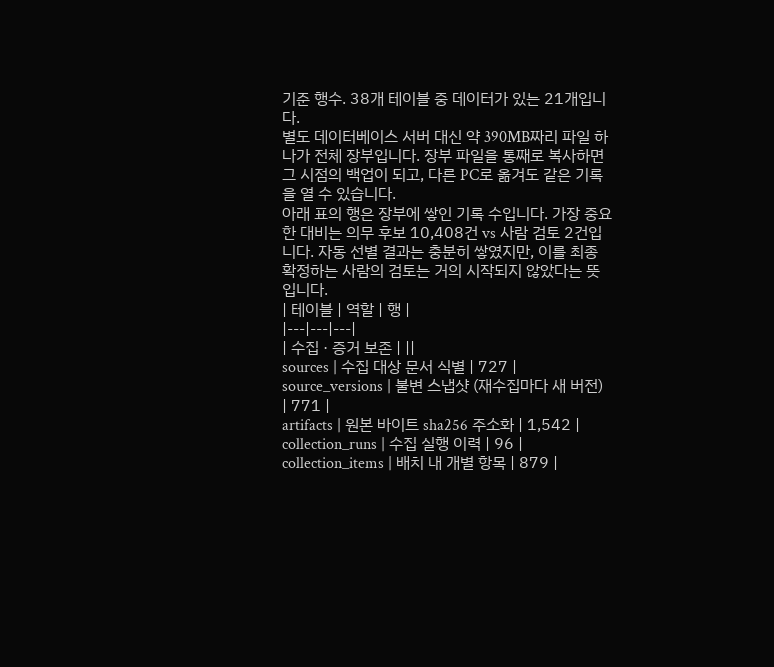기준 행수. 38개 테이블 중 데이터가 있는 21개입니다.
별도 데이터베이스 서버 대신 약 390MB짜리 파일 하나가 전체 장부입니다. 장부 파일을 통째로 복사하면 그 시점의 백업이 되고, 다른 PC로 옮겨도 같은 기록을 열 수 있습니다.
아래 표의 행은 장부에 쌓인 기록 수입니다. 가장 중요한 대비는 의무 후보 10,408건 vs 사람 검토 2건입니다. 자동 선별 결과는 충분히 쌓였지만, 이를 최종 확정하는 사람의 검토는 거의 시작되지 않았다는 뜻입니다.
| 테이블 | 역할 | 행 |
|---|---|---|
| 수집 · 증거 보존 | ||
sources | 수집 대상 문서 식별 | 727 |
source_versions | 불변 스냅샷 (재수집마다 새 버전) | 771 |
artifacts | 원본 바이트 sha256 주소화 | 1,542 |
collection_runs | 수집 실행 이력 | 96 |
collection_items | 배치 내 개별 항목 | 879 |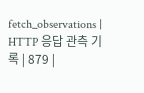fetch_observations | HTTP 응답 관측 기록 | 879 |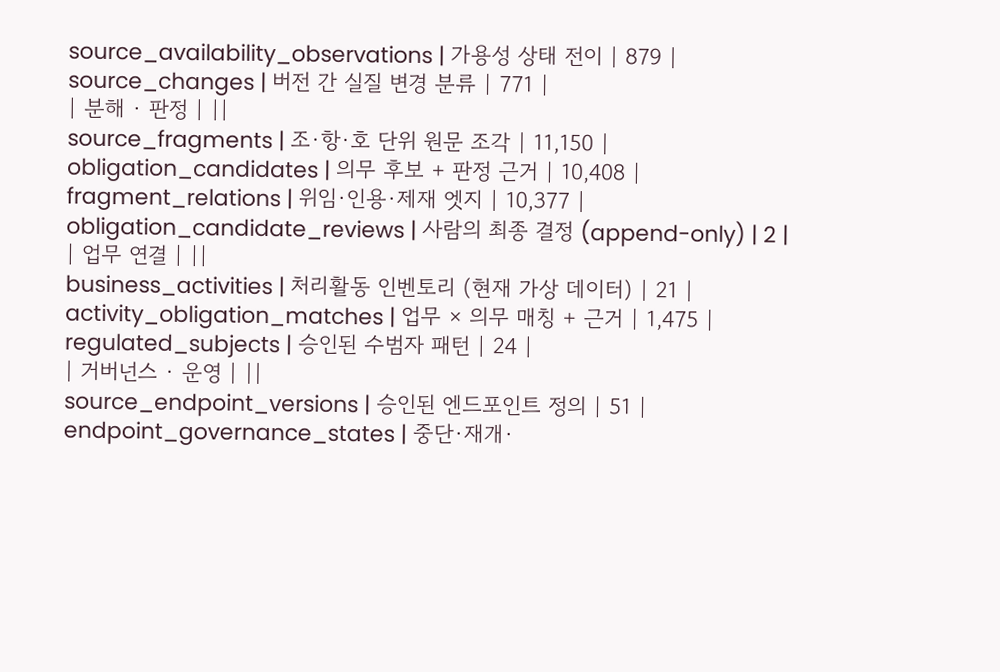source_availability_observations | 가용성 상태 전이 | 879 |
source_changes | 버전 간 실질 변경 분류 | 771 |
| 분해 · 판정 | ||
source_fragments | 조·항·호 단위 원문 조각 | 11,150 |
obligation_candidates | 의무 후보 + 판정 근거 | 10,408 |
fragment_relations | 위임·인용·제재 엣지 | 10,377 |
obligation_candidate_reviews | 사람의 최종 결정 (append-only) | 2 |
| 업무 연결 | ||
business_activities | 처리활동 인벤토리 (현재 가상 데이터) | 21 |
activity_obligation_matches | 업무 × 의무 매칭 + 근거 | 1,475 |
regulated_subjects | 승인된 수범자 패턴 | 24 |
| 거버넌스 · 운영 | ||
source_endpoint_versions | 승인된 엔드포인트 정의 | 51 |
endpoint_governance_states | 중단·재개·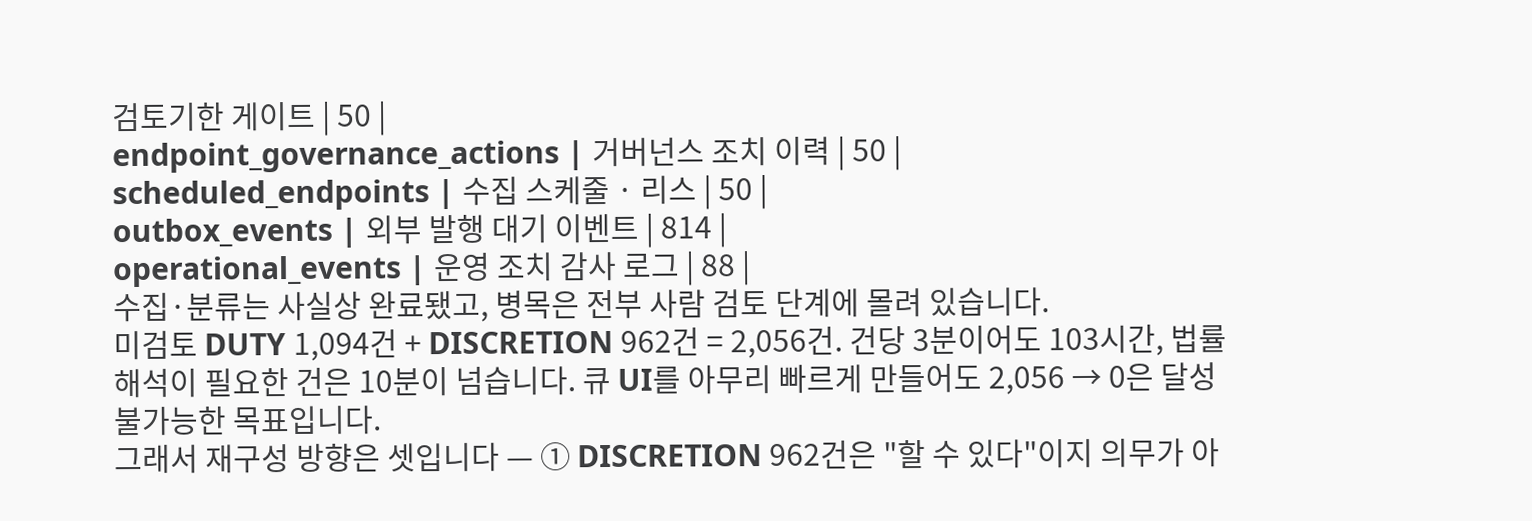검토기한 게이트 | 50 |
endpoint_governance_actions | 거버넌스 조치 이력 | 50 |
scheduled_endpoints | 수집 스케줄 · 리스 | 50 |
outbox_events | 외부 발행 대기 이벤트 | 814 |
operational_events | 운영 조치 감사 로그 | 88 |
수집·분류는 사실상 완료됐고, 병목은 전부 사람 검토 단계에 몰려 있습니다.
미검토 DUTY 1,094건 + DISCRETION 962건 = 2,056건. 건당 3분이어도 103시간, 법률 해석이 필요한 건은 10분이 넘습니다. 큐 UI를 아무리 빠르게 만들어도 2,056 → 0은 달성 불가능한 목표입니다.
그래서 재구성 방향은 셋입니다 — ① DISCRETION 962건은 "할 수 있다"이지 의무가 아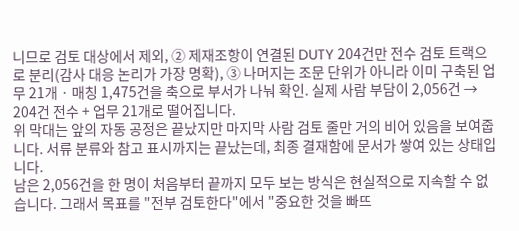니므로 검토 대상에서 제외, ② 제재조항이 연결된 DUTY 204건만 전수 검토 트랙으로 분리(감사 대응 논리가 가장 명확), ③ 나머지는 조문 단위가 아니라 이미 구축된 업무 21개 · 매칭 1,475건을 축으로 부서가 나눠 확인. 실제 사람 부담이 2,056건 → 204건 전수 + 업무 21개로 떨어집니다.
위 막대는 앞의 자동 공정은 끝났지만 마지막 사람 검토 줄만 거의 비어 있음을 보여줍니다. 서류 분류와 참고 표시까지는 끝났는데, 최종 결재함에 문서가 쌓여 있는 상태입니다.
남은 2,056건을 한 명이 처음부터 끝까지 모두 보는 방식은 현실적으로 지속할 수 없습니다. 그래서 목표를 "전부 검토한다"에서 "중요한 것을 빠뜨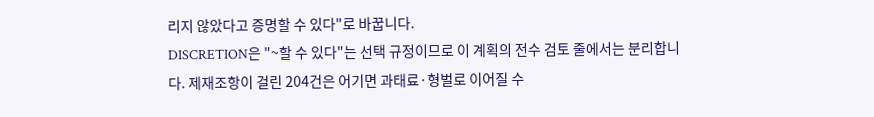리지 않았다고 증명할 수 있다"로 바꿉니다.
DISCRETION은 "~할 수 있다"는 선택 규정이므로 이 계획의 전수 검토 줄에서는 분리합니다. 제재조항이 걸린 204건은 어기면 과태료·형벌로 이어질 수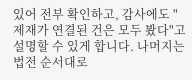있어 전부 확인하고, 감사에도 "제재가 연결된 건은 모두 봤다"고 설명할 수 있게 합니다. 나머지는 법전 순서대로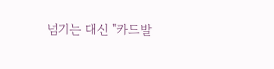넘기는 대신 "카드발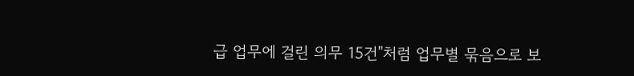급 업무에 걸린 의무 15건"처럼 업무별 묶음으로 보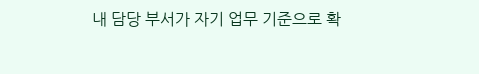내 담당 부서가 자기 업무 기준으로 확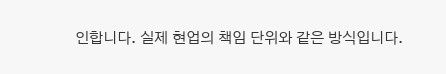인합니다. 실제 현업의 책임 단위와 같은 방식입니다.